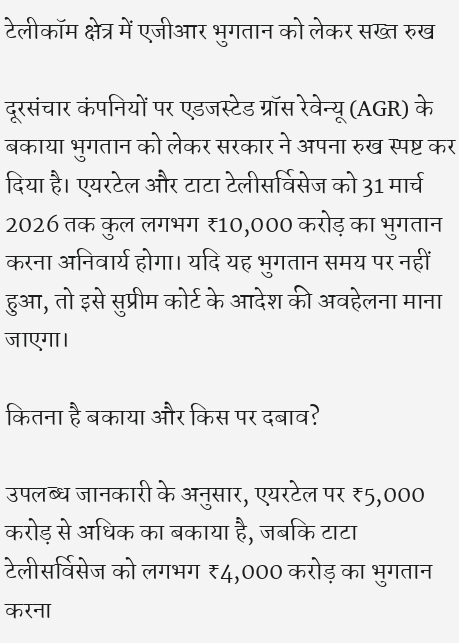टेलीकॉम क्षेत्र में एजीआर भुगतान को लेकर सख्त रुख

दूरसंचार कंपनियों पर एडजस्टेड ग्रॉस रेवेन्यू (AGR) के बकाया भुगतान को लेकर सरकार ने अपना रुख स्पष्ट कर दिया है। एयरटेल और टाटा टेलीसर्विसेज को 31 मार्च 2026 तक कुल लगभग ₹10,000 करोड़ का भुगतान करना अनिवार्य होगा। यदि यह भुगतान समय पर नहीं हुआ, तो इसे सुप्रीम कोर्ट के आदेश की अवहेलना माना जाएगा।

कितना है बकाया और किस पर दबाव?

उपलब्ध जानकारी के अनुसार, एयरटेल पर ₹5,000 करोड़ से अधिक का बकाया है, जबकि टाटा टेलीसर्विसेज को लगभग ₹4,000 करोड़ का भुगतान करना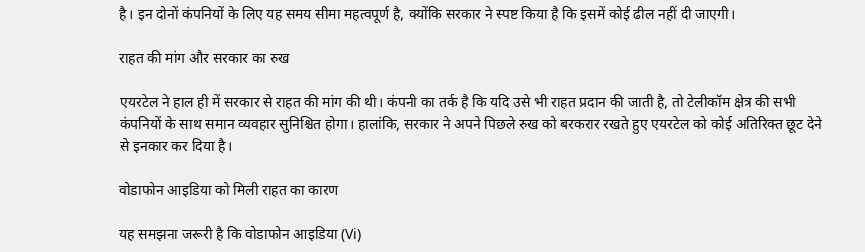है। इन दोनों कंपनियों के लिए यह समय सीमा महत्वपूर्ण है, क्योंकि सरकार ने स्पष्ट किया है कि इसमें कोई ढील नहीं दी जाएगी।

राहत की मांग और सरकार का रुख

एयरटेल ने हाल ही में सरकार से राहत की मांग की थी। कंपनी का तर्क है कि यदि उसे भी राहत प्रदान की जाती है, तो टेलीकॉम क्षेत्र की सभी कंपनियों के साथ समान व्यवहार सुनिश्चित होगा। हालांकि, सरकार ने अपने पिछले रुख को बरकरार रखते हुए एयरटेल को कोई अतिरिक्त छूट देने से इनकार कर दिया है।

वोडाफोन आइडिया को मिली राहत का कारण

यह समझना जरूरी है कि वोडाफोन आइडिया (Vi)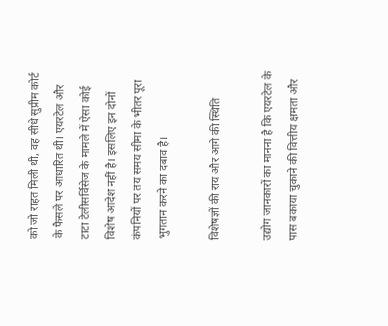को जो राहत मिली थी, वह सीधे सुप्रीम कोर्ट के फैसले पर आधारित थी। एयरटेल और टाटा टेलीसर्विसेज के मामले में ऐसा कोई विशेष आदेश नहीं है। इसलिए इन दोनों कंपनियों पर तय समय सीमा के भीतर पूरा भुगतान करने का दबाव है।

विशेषज्ञों की राय और आगे की स्थिति

उद्योग जानकारों का मानना है कि एयरटेल के पास बकाया चुकाने की वित्तीय क्षमता और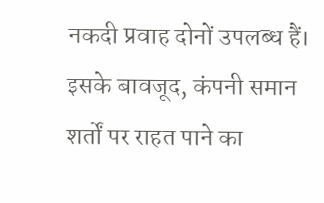नकदी प्रवाह दोनों उपलब्ध हैं। इसके बावजूद, कंपनी समान शर्तों पर राहत पाने का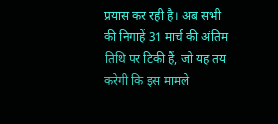प्रयास कर रही है। अब सभी की निगाहें 31 मार्च की अंतिम तिथि पर टिकी हैं, जो यह तय करेगी कि इस मामले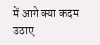में आगे क्या कदम उठाए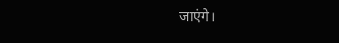जाएंगे।